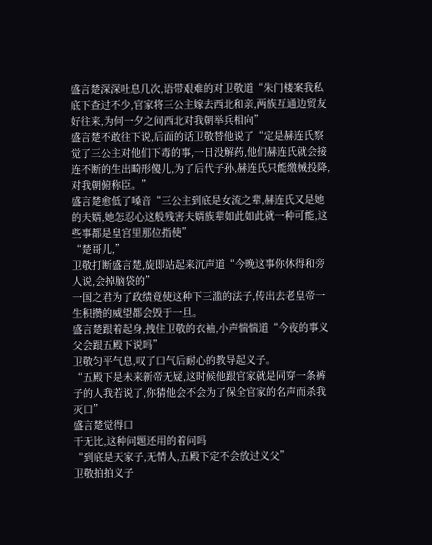盛言楚深深吐息几次,语带艰难的对卫敬道“朱门楼案我私底下查过不少,官家将三公主嫁去西北和亲,两族互通边贸友好往来,为何一夕之间西北对我朝举兵相向”
盛言楚不敢往下说,后面的话卫敬替他说了“定是赫连氏察觉了三公主对他们下毒的事,一日没解药,他们赫连氏就会接连不断的生出畸形傻儿,为了后代子孙,赫连氏只能缴械投降,对我朝俯称臣。”
盛言楚愈低了嗓音“三公主到底是女流之辈,赫连氏又是她的夫婿,她怎忍心这般残害夫婿族辈如此如此就一种可能,这些事都是皇宫里那位指使”
“楚哥儿,”
卫敬打断盛言楚,旋即站起来沉声道“今晚这事你休得和旁人说,会掉脑袋的”
一国之君为了政绩竟使这种下三滥的法子,传出去老皇帝一生积攒的威望都会毁于一旦。
盛言楚跟着起身,拽住卫敬的衣袖,小声惴惴道“今夜的事义父会跟五殿下说吗”
卫敬匀平气息,叹了口气后耐心的教导起义子。
“五殿下是未来新帝无疑,这时候他跟官家就是同穿一条裤子的人我若说了,你猜他会不会为了保全官家的名声而杀我灭口”
盛言楚觉得口
干无比,这种问题还用的着问吗
“到底是天家子,无情人,五殿下定不会放过义父”
卫敬拍拍义子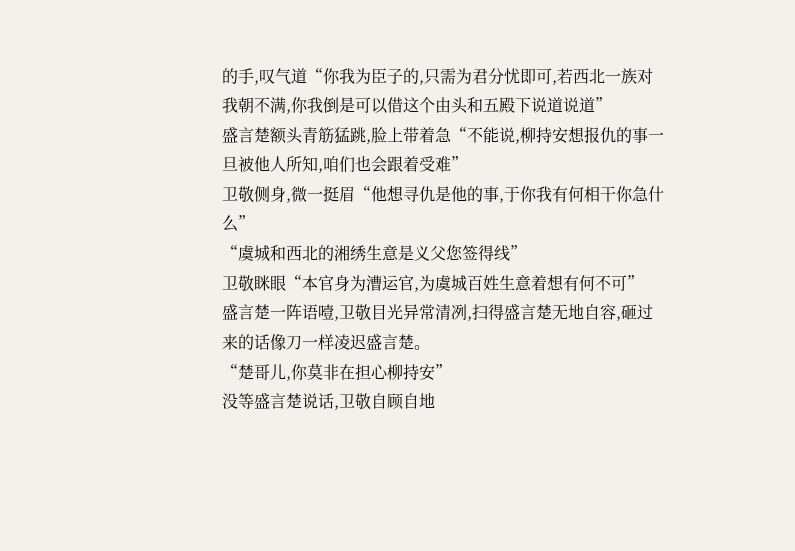的手,叹气道“你我为臣子的,只需为君分忧即可,若西北一族对我朝不满,你我倒是可以借这个由头和五殿下说道说道”
盛言楚额头青筋猛跳,脸上带着急“不能说,柳持安想报仇的事一旦被他人所知,咱们也会跟着受难”
卫敬侧身,微一挺眉“他想寻仇是他的事,于你我有何相干你急什么”
“虞城和西北的湘绣生意是义父您签得线”
卫敬眯眼“本官身为漕运官,为虞城百姓生意着想有何不可”
盛言楚一阵语噎,卫敬目光异常清冽,扫得盛言楚无地自容,砸过来的话像刀一样凌迟盛言楚。
“楚哥儿,你莫非在担心柳持安”
没等盛言楚说话,卫敬自顾自地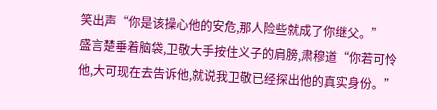笑出声“你是该操心他的安危,那人险些就成了你继父。”
盛言楚垂着脑袋,卫敬大手按住义子的肩膀,肃穆道“你若可怜他,大可现在去告诉他,就说我卫敬已经探出他的真实身份。”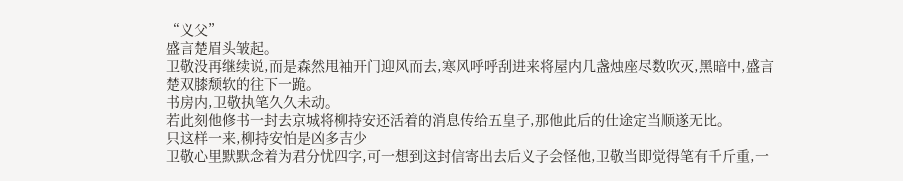“义父”
盛言楚眉头皱起。
卫敬没再继续说,而是森然甩袖开门迎风而去,寒风呼呼刮进来将屋内几盏烛座尽数吹灭,黑暗中,盛言楚双膝颓软的往下一跪。
书房内,卫敬执笔久久未动。
若此刻他修书一封去京城将柳持安还活着的消息传给五皇子,那他此后的仕途定当顺遂无比。
只这样一来,柳持安怕是凶多吉少
卫敬心里默默念着为君分忧四字,可一想到这封信寄出去后义子会怪他,卫敬当即觉得笔有千斤重,一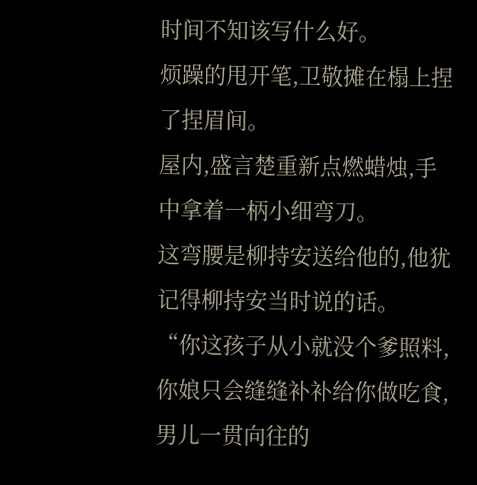时间不知该写什么好。
烦躁的甩开笔,卫敬摊在榻上捏了捏眉间。
屋内,盛言楚重新点燃蜡烛,手中拿着一柄小细弯刀。
这弯腰是柳持安送给他的,他犹记得柳持安当时说的话。
“你这孩子从小就没个爹照料,你娘只会缝缝补补给你做吃食,男儿一贯向往的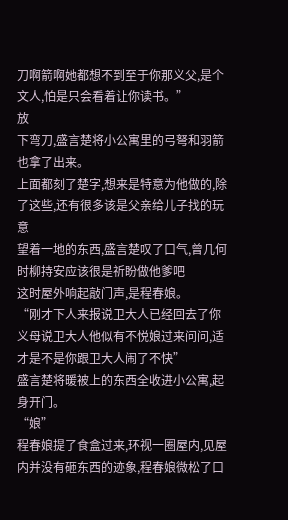刀啊箭啊她都想不到至于你那义父,是个文人,怕是只会看着让你读书。”
放
下弯刀,盛言楚将小公寓里的弓弩和羽箭也拿了出来。
上面都刻了楚字,想来是特意为他做的,除了这些,还有很多该是父亲给儿子找的玩意
望着一地的东西,盛言楚叹了口气,曾几何时柳持安应该很是祈盼做他爹吧
这时屋外响起敲门声,是程春娘。
“刚才下人来报说卫大人已经回去了你义母说卫大人他似有不悦娘过来问问,适才是不是你跟卫大人闹了不快”
盛言楚将暖被上的东西全收进小公寓,起身开门。
“娘”
程春娘提了食盒过来,环视一圈屋内,见屋内并没有砸东西的迹象,程春娘微松了口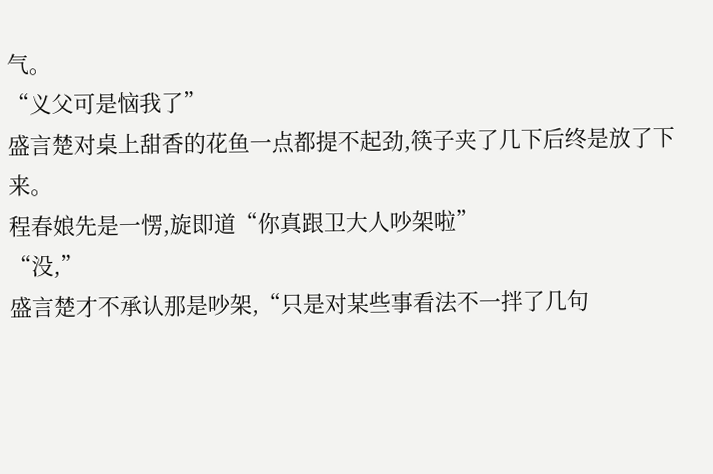气。
“义父可是恼我了”
盛言楚对桌上甜香的花鱼一点都提不起劲,筷子夹了几下后终是放了下来。
程春娘先是一愣,旋即道“你真跟卫大人吵架啦”
“没,”
盛言楚才不承认那是吵架,“只是对某些事看法不一拌了几句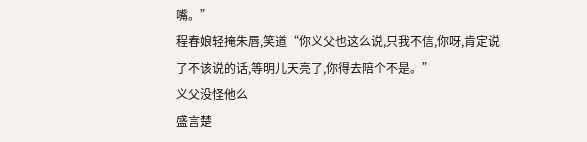嘴。”
程春娘轻掩朱唇,笑道“你义父也这么说,只我不信,你呀,肯定说了不该说的话,等明儿天亮了,你得去陪个不是。”
义父没怪他么
盛言楚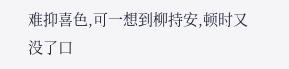难抑喜色,可一想到柳持安,顿时又没了口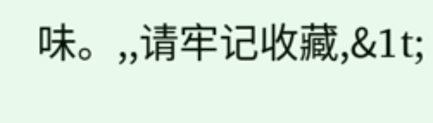味。,,请牢记收藏,&1t;